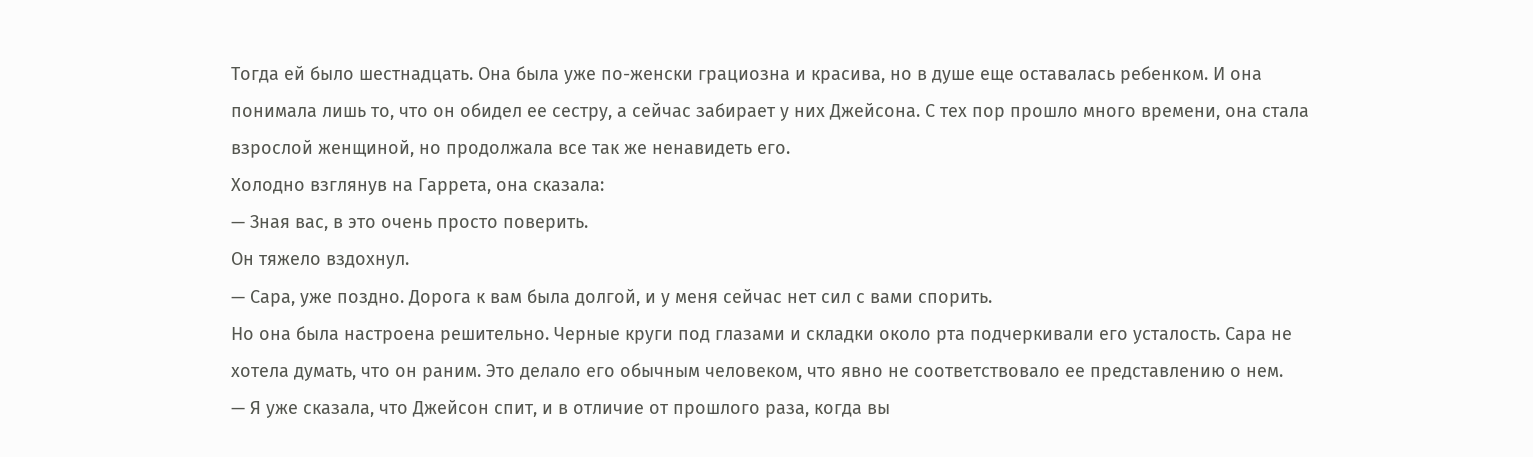Тогда ей было шестнадцать. Она была уже по-женски грациозна и красива, но в душе еще оставалась ребенком. И она понимала лишь то, что он обидел ее сестру, а сейчас забирает у них Джейсона. С тех пор прошло много времени, она стала взрослой женщиной, но продолжала все так же ненавидеть его.
Холодно взглянув на Гаррета, она сказала:
— Зная вас, в это очень просто поверить.
Он тяжело вздохнул.
— Сара, уже поздно. Дорога к вам была долгой, и у меня сейчас нет сил с вами спорить.
Но она была настроена решительно. Черные круги под глазами и складки около рта подчеркивали его усталость. Сара не хотела думать, что он раним. Это делало его обычным человеком, что явно не соответствовало ее представлению о нем.
— Я уже сказала, что Джейсон спит, и в отличие от прошлого раза, когда вы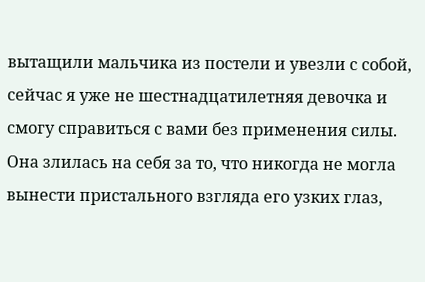вытащили мальчика из постели и увезли с собой, сейчас я уже не шестнадцатилетняя девочка и смогу справиться с вами без применения силы.
Она злилась на себя за то, что никогда не могла вынести пристального взгляда его узких глаз,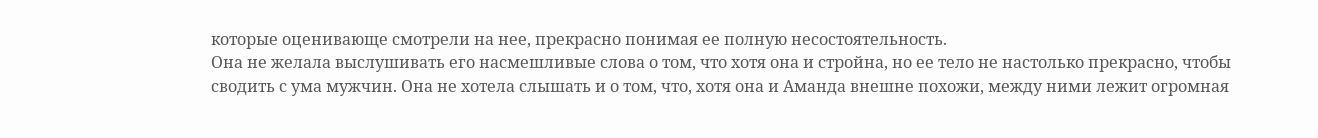которые оценивающе смотрели на нее, прекрасно понимая ее полную несостоятельность.
Она не желала выслушивать его насмешливые слова о том, что хотя она и стройна, но ее тело не настолько прекрасно, чтобы сводить с ума мужчин. Она не хотела слышать и о том, что, хотя она и Аманда внешне похожи, между ними лежит огромная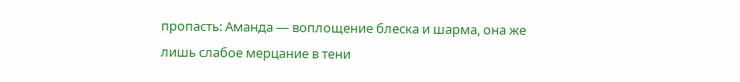пропасть: Аманда — воплощение блеска и шарма, она же лишь слабое мерцание в тени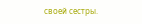своей сестры.